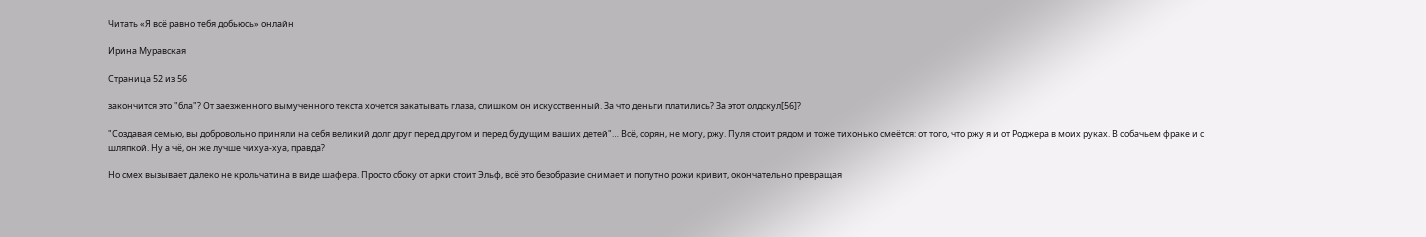Читать «Я всё равно тебя добьюсь» онлайн

Ирина Муравская

Страница 52 из 56

закончится это "бла"? От заезженного вымученного текста хочется закатывать глаза, слишком он искусственный. За что деньги платились? За этот олдскул[56]?

"Создавая семью, вы добровольно приняли на себя великий долг друг перед другом и перед будущим ваших детей"… Всё, сорян, не могу, ржу. Пуля стоит рядом и тоже тихонько смеётся: от того, что ржу я и от Роджера в моих руках. В собачьем фраке и с шляпкой. Ну а чё, он же лучше чихуа-хуа, правда?

Но смех вызывает далеко не крольчатина в виде шафера. Просто сбоку от арки стоит Эльф, всё это безобразие снимает и попутно рожи кривит, окончательно превращая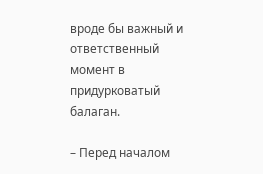вроде бы важный и ответственный момент в придурковатый балаган.

– Перед началом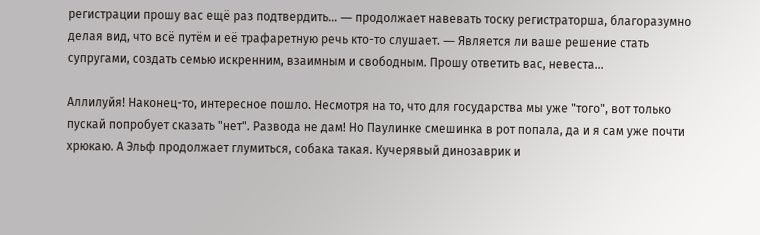регистрации прошу вас ещё раз подтвердить… ― продолжает навевать тоску регистраторша, благоразумно делая вид, что всё путём и её трафаретную речь кто-то слушает. ― Является ли ваше решение стать супругами, создать семью искренним, взаимным и свободным. Прошу ответить вас, невеста…

Аллилуйя! Наконец-то, интересное пошло. Несмотря на то, что для государства мы уже "того", вот только пускай попробует сказать "нет". Развода не дам! Но Паулинке смешинка в рот попала, да и я сам уже почти хрюкаю. А Эльф продолжает глумиться, собака такая. Кучерявый динозаврик и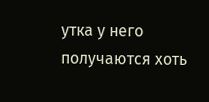утка у него получаются хоть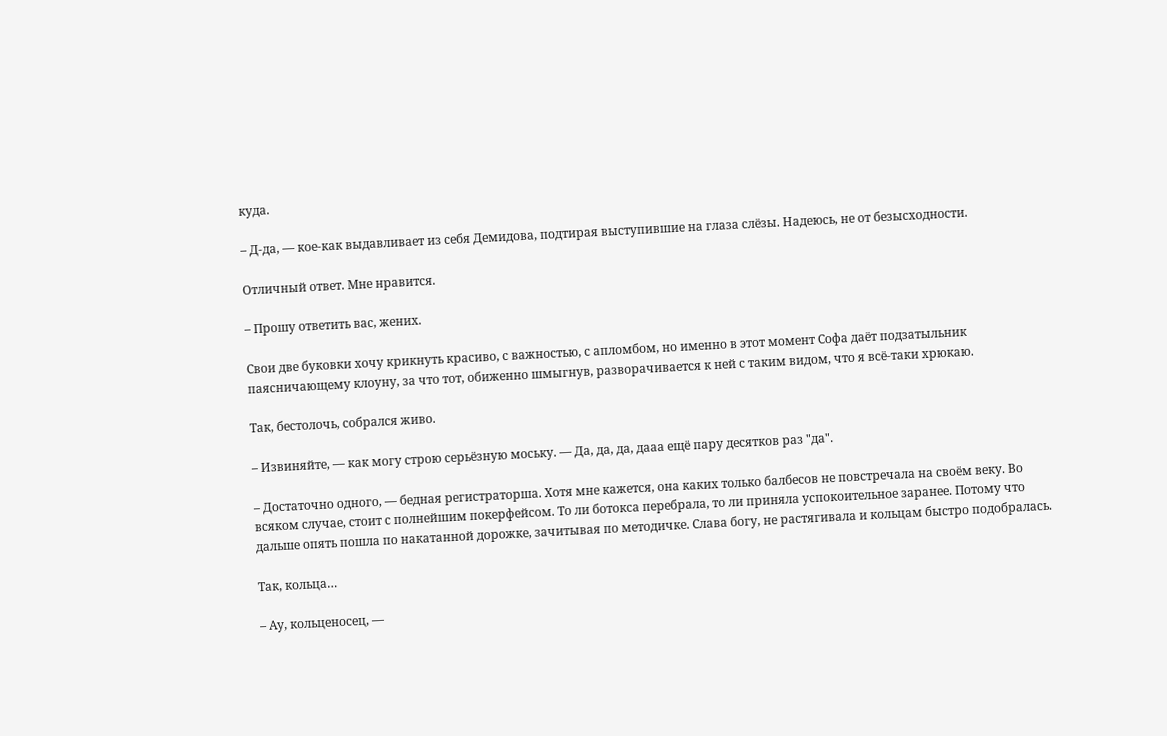куда.

– Д-да, ― кое-как выдавливает из себя Демидова, подтирая выступившие на глаза слёзы. Надеюсь, не от безысходности.

Отличный ответ. Мне нравится.

– Прошу ответить вас, жених.

Свои две буковки хочу крикнуть красиво, с важностью, с апломбом, но именно в этот момент Софа даёт подзатыльник паясничающему клоуну, за что тот, обиженно шмыгнув, разворачивается к ней с таким видом, что я всё-таки хрюкаю.

Так, бестолочь, собрался живо.

– Извиняйте, ― как могу строю серьёзную моську. ― Да, да, да, дааа ещё пару десятков раз "да".

– Достаточно одного, ― бедная регистраторша. Хотя мне кажется, она каких только балбесов не повстречала на своём веку. Во всяком случае, стоит с полнейшим покерфейсом. То ли ботокса перебрала, то ли приняла успокоительное заранее. Потому что дальше опять пошла по накатанной дорожке, зачитывая по методичке. Слава богу, не растягивала и кольцам быстро подобралась.

Так, кольца…

– Ау, кольценосец, ―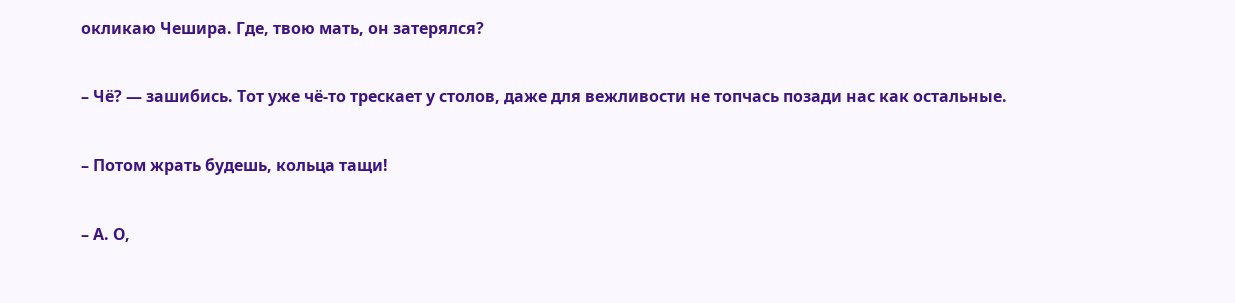окликаю Чешира. Где, твою мать, он затерялся?

– Чё? ― зашибись. Тот уже чё-то трескает у столов, даже для вежливости не топчась позади нас как остальные.

– Потом жрать будешь, кольца тащи!

– А. О,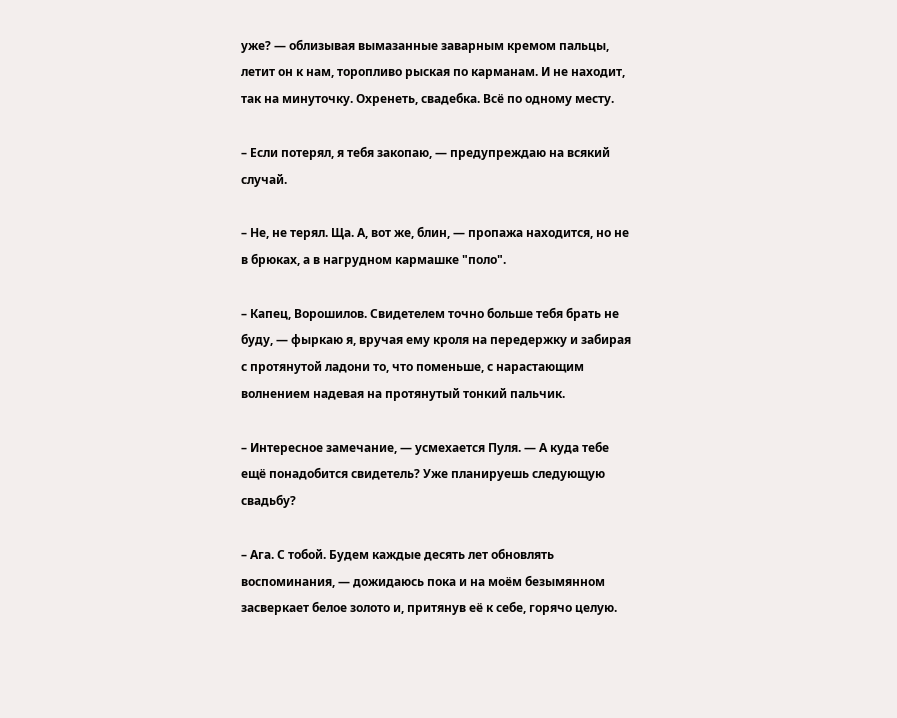уже? ― облизывая вымазанные заварным кремом пальцы, летит он к нам, торопливо рыская по карманам. И не находит, так на минуточку. Охренеть, свадебка. Всё по одному месту.

– Если потерял, я тебя закопаю, ― предупреждаю на всякий случай.

– Не, не терял. Ща. А, вот же, блин, ― пропажа находится, но не в брюках, а в нагрудном кармашке "поло".

– Капец, Ворошилов. Свидетелем точно больше тебя брать не буду, ― фыркаю я, вручая ему кроля на передержку и забирая с протянутой ладони то, что поменьше, с нарастающим волнением надевая на протянутый тонкий пальчик.

– Интересное замечание, ― усмехается Пуля. ― А куда тебе ещё понадобится свидетель? Уже планируешь следующую свадьбу?

– Ага. С тобой. Будем каждые десять лет обновлять воспоминания, ― дожидаюсь пока и на моём безымянном засверкает белое золото и, притянув её к себе, горячо целую.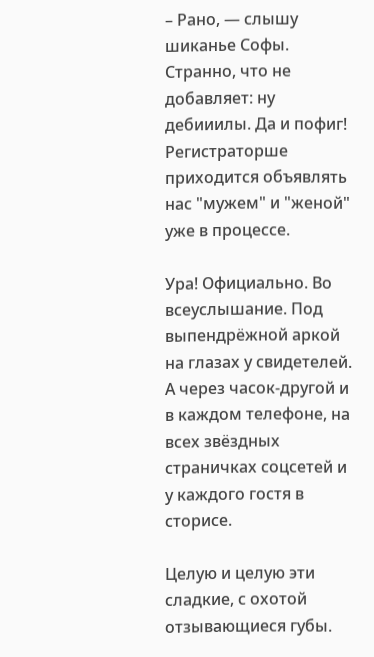– Рано, ― слышу шиканье Софы. Странно, что не добавляет: ну дебииилы. Да и пофиг! Регистраторше приходится объявлять нас "мужем" и "женой" уже в процессе.

Ура! Официально. Во всеуслышание. Под выпендрёжной аркой на глазах у свидетелей. А через часок-другой и в каждом телефоне, на всех звёздных страничках соцсетей и у каждого гостя в сторисе.

Целую и целую эти сладкие, с охотой отзывающиеся губы.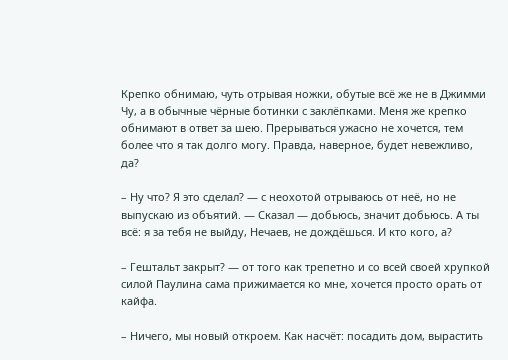Крепко обнимаю, чуть отрывая ножки, обутые всё же не в Джимми Чу, а в обычные чёрные ботинки с заклёпками. Меня же крепко обнимают в ответ за шею. Прерываться ужасно не хочется, тем более что я так долго могу. Правда, наверное, будет невежливо, да?

– Ну что? Я это сделал? ― с неохотой отрываюсь от неё, но не выпускаю из объятий. ― Сказал ― добьюсь, значит добьюсь. А ты всё: я за тебя не выйду, Нечаев, не дождёшься. И кто кого, а?

– Гештальт закрыт? ― от того как трепетно и со всей своей хрупкой силой Паулина сама прижимается ко мне, хочется просто орать от кайфа.

– Ничего, мы новый откроем. Как насчёт: посадить дом, вырастить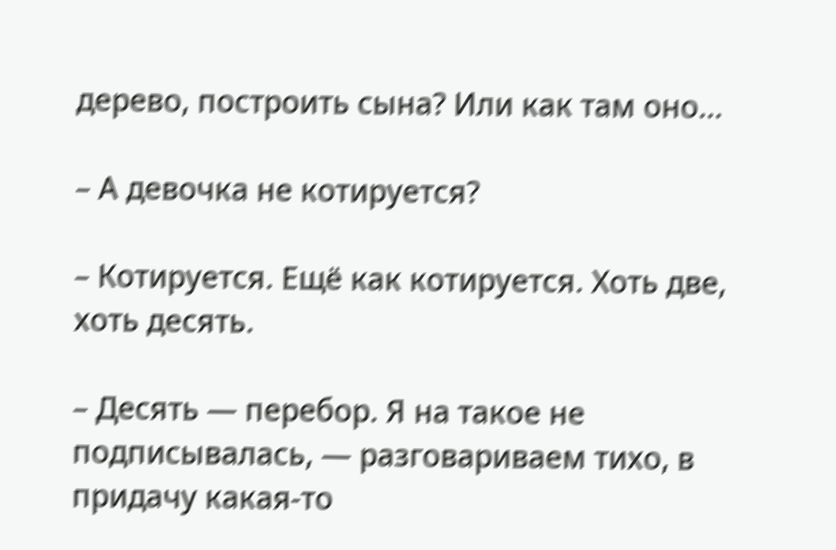дерево, построить сына? Или как там оно…

– А девочка не котируется?

– Котируется. Ещё как котируется. Хоть две, хоть десять.

– Десять ― перебор. Я на такое не подписывалась, ― разговариваем тихо, в придачу какая-то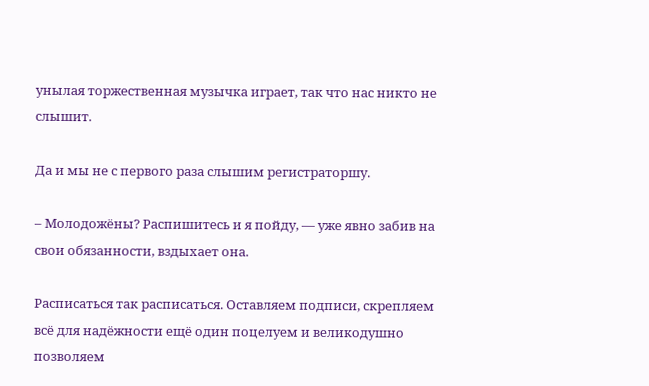унылая торжественная музычка играет, так что нас никто не слышит.

Да и мы не с первого раза слышим регистраторшу.

– Молодожёны? Распишитесь и я пойду, ― уже явно забив на свои обязанности, вздыхает она.

Расписаться так расписаться. Оставляем подписи, скрепляем всё для надёжности ещё один поцелуем и великодушно позволяем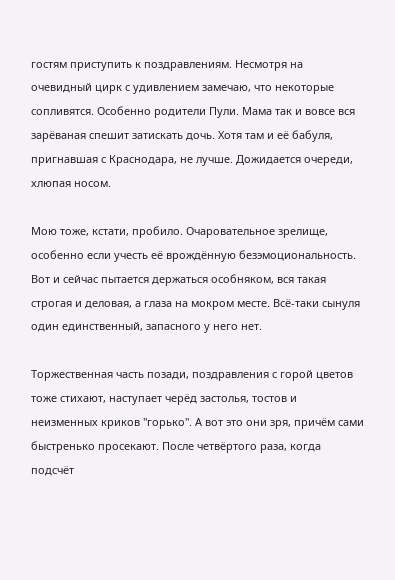гостям приступить к поздравлениям. Несмотря на очевидный цирк с удивлением замечаю, что некоторые сопливятся. Особенно родители Пули. Мама так и вовсе вся зарёваная спешит затискать дочь. Хотя там и её бабуля, пригнавшая с Краснодара, не лучше. Дожидается очереди, хлюпая носом.

Мою тоже, кстати, пробило. Очаровательное зрелище, особенно если учесть её врождённую безэмоциональность. Вот и сейчас пытается держаться особняком, вся такая строгая и деловая, а глаза на мокром месте. Всё-таки сынуля один единственный, запасного у него нет.

Торжественная часть позади, поздравления с горой цветов тоже стихают, наступает черёд застолья, тостов и неизменных криков "горько". А вот это они зря, причём сами быстренько просекают. После четвёртого раза, когда подсчёт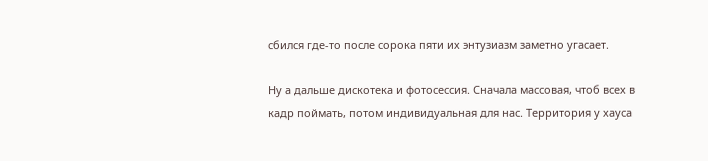сбился где-то после сорока пяти их энтузиазм заметно угасает.

Ну а дальше дискотека и фотосессия. Сначала массовая, чтоб всех в кадр поймать, потом индивидуальная для нас. Территория у хауса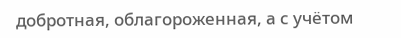добротная, облагороженная, а с учётом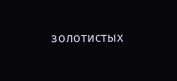золотистых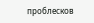проблесков